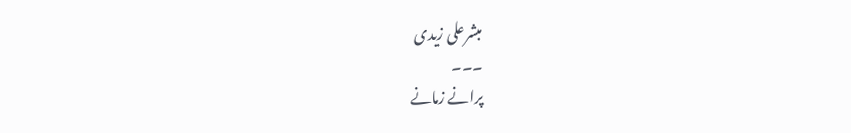مبشرعلی زیدی
۔۔۔
پرانے زمانے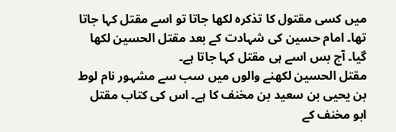میں کسی مقتول کا تذکرہ لکھا جاتا تو اسے مقتل کہا جاتا تھا۔ امام حسین کی شہادت کے بعد مقتل الحسین لکھا گیا۔ آج بس اسے ہی مقتل کہا جاتا ہے۔
مقتل الحسین لکھنے والوں میں سب سے مشہور نام لوط بن یحیی بن سعید بن مخنف کا ہے۔ اس کی کتاب مقتل ابو مخنف کے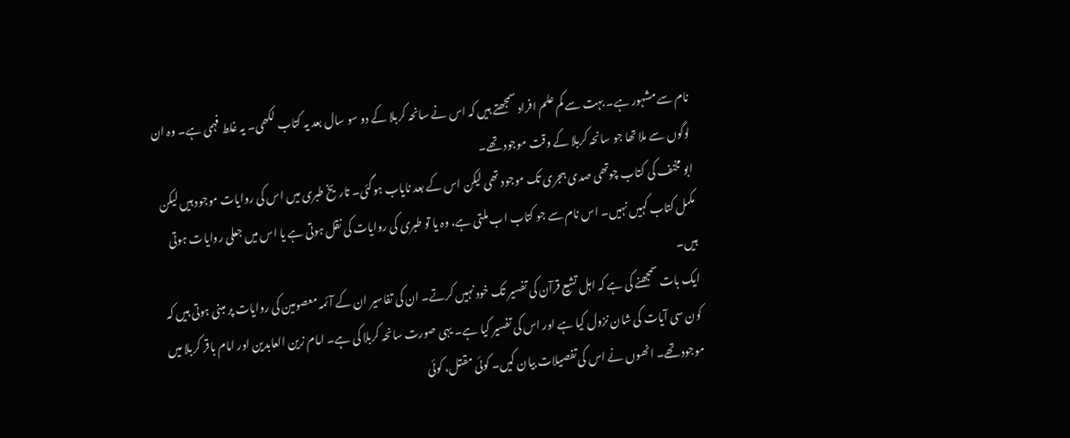نام سے مشہور ہے۔ بہت سے کم علم افراد سمجھتے ہیں کہ اس نے سانحہ کربلا کے دو سو سال بعد یہ کتاب لکھی۔ یہ غلط فہمی ہے۔ وہ ان لوگوں سے ملا تھا جو سانحہ کربلا کے وقت موجود تھے۔
ابو مخنف کی کتاب چوتھی صدی ہجری تک موجود تھی لیکن اس کے بعد نایاب ہوگئی۔ تاریخ طبری میں اس کی روایات موجود ہیں لیکن مکمل کتاب کہیں نہیں۔ اس نام سے جو کتاب اب ملتی ہے، وہ یا تو طبری کی روایات کی نقل ہوتی ہے یا اس میں جعلی روایات ہوتی ہیں۔
ایک بات سمجھنے کی ہے کہ اہل تشیع قرآن کی تفسیر تک خود نہیں کرتے۔ ان کی تفاسیر ان کے آئمہ معصومین کی روایات پر مبنی ہوتی ہیں کہ کون سی آیات کی شان نزول کیا ہے اور اس کی تفسیر کیا ہے۔ یہی صورت سانحہ کربلا کی ہے۔ امام زین العابدین اور امام باقر کربلا میں موجود تھے۔ انھوں نے اس کی تفصیلات بیان کیں۔ کوئی مقتل، کوئی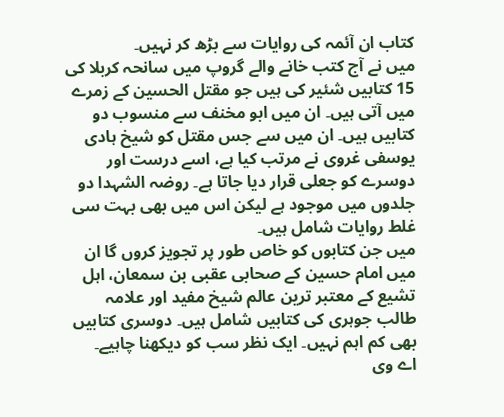کتاب ان آئمہ کی روایات سے بڑھ کر نہیں۔
میں نے آج کتب خانے والے گروپ میں سانحہ کربلا کی 15 کتابیں شئیر کی ہیں جو مقتل الحسین کے زمرے میں آتی ہیں۔ ان میں ابو مخنف سے منسوب دو کتابیں ہیں۔ ان میں سے جس مقتل کو شیخ ہادی یوسفی غروی نے مرتب کیا ہے، اسے درست اور دوسرے کو جعلی قرار دیا جاتا ہے۔ روضہ الشہدا دو جلدوں میں موجود ہے لیکن اس میں بھی بہت سی غلط روایات شامل ہیں۔
میں جن کتابوں کو خاص طور پر تجویز کروں گا ان میں امام حسین کے صحابی عقبی بن سمعان، اہل تشیع کے معتبر ترین عالم شیخ مفید اور علامہ طالب جوہری کی کتابیں شامل ہیں۔ دوسری کتابیں بھی کم اہم نہیں۔ ایک نظر سب کو دیکھنا چاہیے۔
اے وی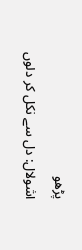پڑھو
اشولال: دل سے نکل کر دلوں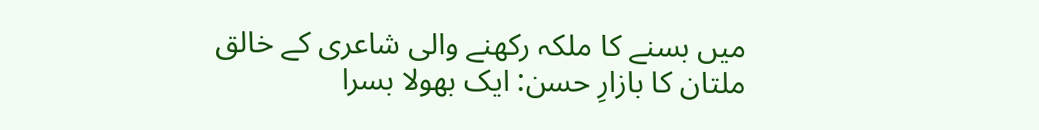میں بسنے کا ملکہ رکھنے والی شاعری کے خالق
ملتان کا بازارِ حسن: ایک بھولا بسرا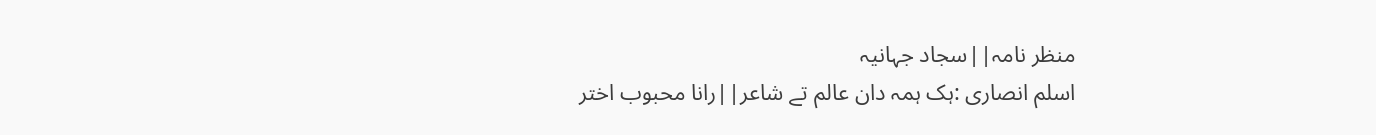منظر نامہ||سجاد جہانیہ
اسلم انصاری :ہک ہمہ دان عالم تے شاعر||رانا محبوب اختر